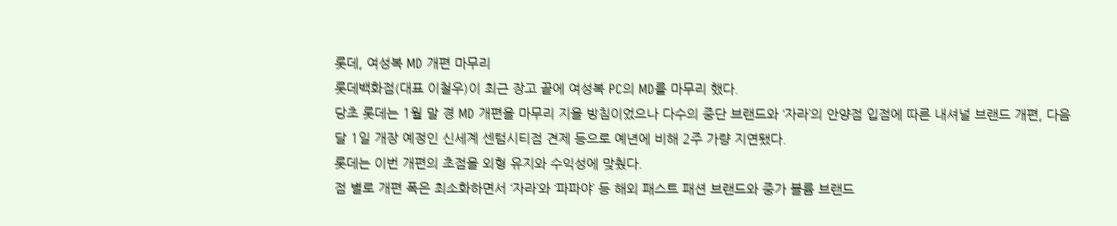롯데, 여성복 MD 개편 마무리
롯데백화점(대표 이철우)이 최근 장고 끝에 여성복 PC의 MD를 마무리 했다.
당초 롯데는 1월 말 경 MD 개편을 마무리 지을 방침이었으나 다수의 중단 브랜드와 ‘자라’의 안양점 입점에 따른 내셔널 브랜드 개편, 다음달 1일 개장 예정인 신세계 센텀시티점 견제 등으로 예년에 비해 2주 가량 지연됐다.
롯데는 이번 개편의 초점을 외형 유지와 수익성에 맞췄다.
점 별로 개편 폭은 최소화하면서 ‘자라’와 ‘파파야’ 등 해외 패스트 패션 브랜드와 중가 볼륨 브랜드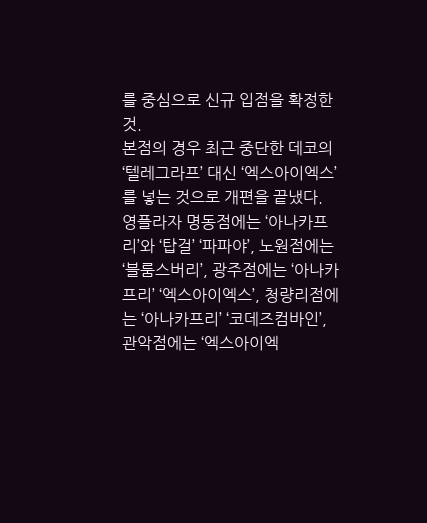를 중심으로 신규 입점을 확정한 것.
본점의 경우 최근 중단한 데코의 ‘텔레그라프’ 대신 ‘엑스아이엑스’를 넣는 것으로 개편을 끝냈다.
영플라자 명동점에는 ‘아나카프리’와 ‘탑걸’ ‘파파야’, 노원점에는 ‘블룸스버리’, 광주점에는 ‘아나카프리’ ‘엑스아이엑스’, 청량리점에는 ‘아나카프리’ ‘코데즈컴바인’, 관악점에는 ‘엑스아이엑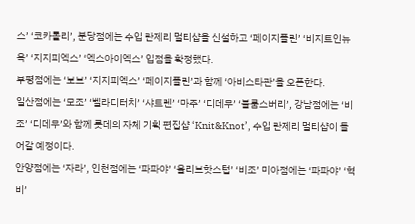스’ ‘코카롤리’, 분당점에는 수입 란제리 멀티샵을 신설하고 ‘페이지플린’ ‘비지트인뉴욕’ ‘지지피엑스’ ‘엑스아이엑스’ 입점을 확정했다.
부평점에는 ‘보브’ ‘지지피엑스’ ‘페이지플린’과 함께 ‘아비스타관’을 오픈한다.
일산점에는 ‘모조’ ‘벨라디터치’ ‘샤트렌’ ‘마주’ ‘디데무’ ‘블룸스버리’, 강남점에는 ‘비조’ ‘디데무’와 함께 롯데의 자체 기획 편집샵 ‘Knit&Knot’, 수입 란제리 멀티샵이 들어갈 예정이다.
안양점에는 ‘자라’, 인천점에는 ‘파파야’ ‘올리브핫스텁’ ‘비조’ 미아점에는 ‘파파야’ ‘혁비’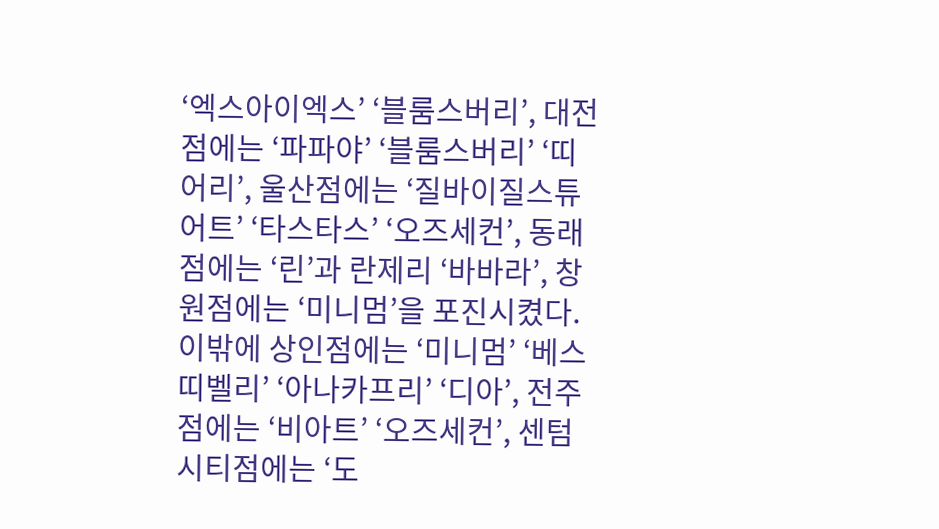‘엑스아이엑스’ ‘블룸스버리’, 대전점에는 ‘파파야’ ‘블룸스버리’ ‘띠어리’, 울산점에는 ‘질바이질스튜어트’ ‘타스타스’ ‘오즈세컨’, 동래점에는 ‘린’과 란제리 ‘바바라’, 창원점에는 ‘미니멈’을 포진시켰다.
이밖에 상인점에는 ‘미니멈’ ‘베스띠벨리’ ‘아나카프리’ ‘디아’, 전주점에는 ‘비아트’ ‘오즈세컨’, 센텀시티점에는 ‘도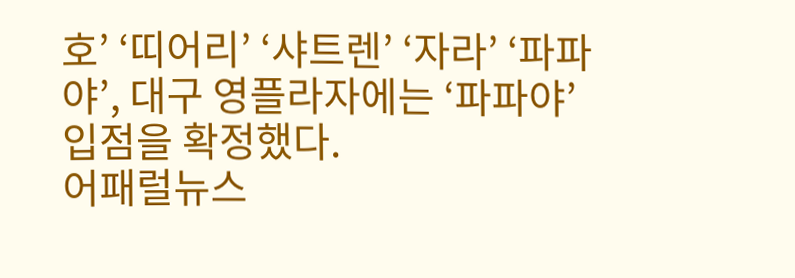호’ ‘띠어리’ ‘샤트렌’ ‘자라’ ‘파파야’, 대구 영플라자에는 ‘파파야’ 입점을 확정했다.
어패럴뉴스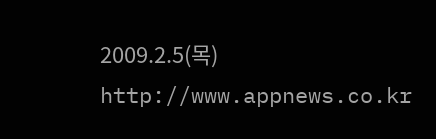2009.2.5(목) http://www.appnews.co.kr